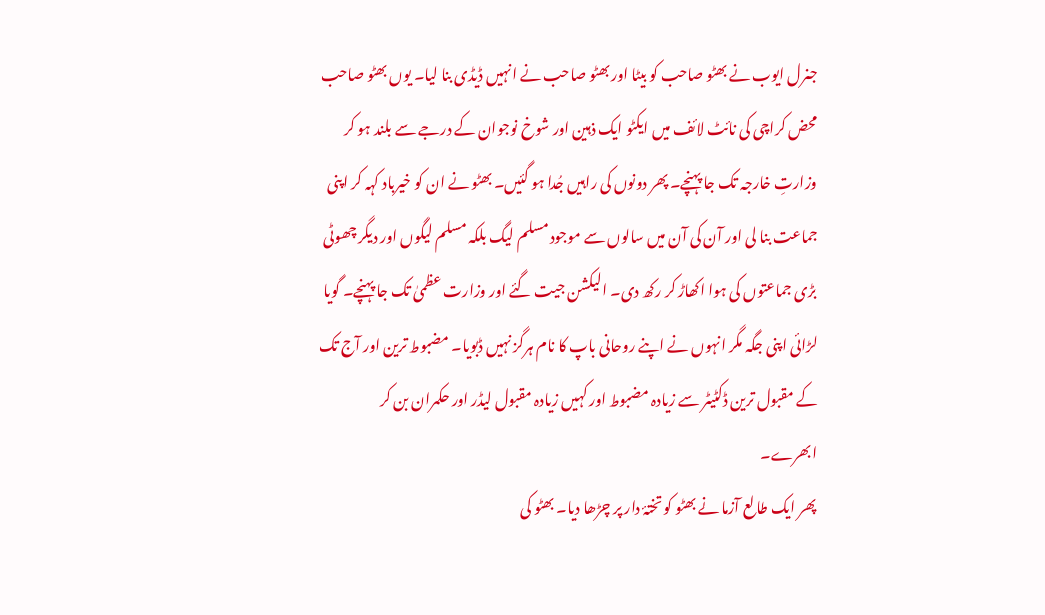جنرل ایوب نے بھٹو صاحب کو بیٹا اور بھٹو صاحب نے انہیں ڈیڈی بنا لیا۔ یوں بھٹو صاحب محض کراچی کی نائٹ لائف میں ایکٹو ایک ذہین اور شوخ نوجوان کے درجے سے بلند ہو کر وزارتِ خارجہ تک جا پہنچے۔ پھر دونوں کی راہیں جُدا ہو گئیں۔ بھٹو نے ان کو خیرباد کہہ کر اپنی جماعت بنا لی اور آن کی آن میں سالوں سے موجود مسلم لیگ بلکہ مسلم لیگوں اور دیگر چھوٹی بڑی جماعتوں کی ہوا اکھاڑ کر رکھ دی۔ الیکشن جیت گئے اور وزارت عظمیٰ تک جا پہنچے۔ گویا لڑائی اپنی جگہ مگر انہوں نے اپنے روحانی باپ کا نام ہرگز نہیں ڈبویا۔ مضبوط ترین اور آج تک کے مقبول ترین ڈکٹیٹر سے زیادہ مضبوط اور کہیں زیادہ مقبول لیڈر اور حکمران بن کر ابھرے۔
پھر ایک طالع آزما نے بھٹو کو تختۂ دار پر چڑھا دیا۔ بھٹو کی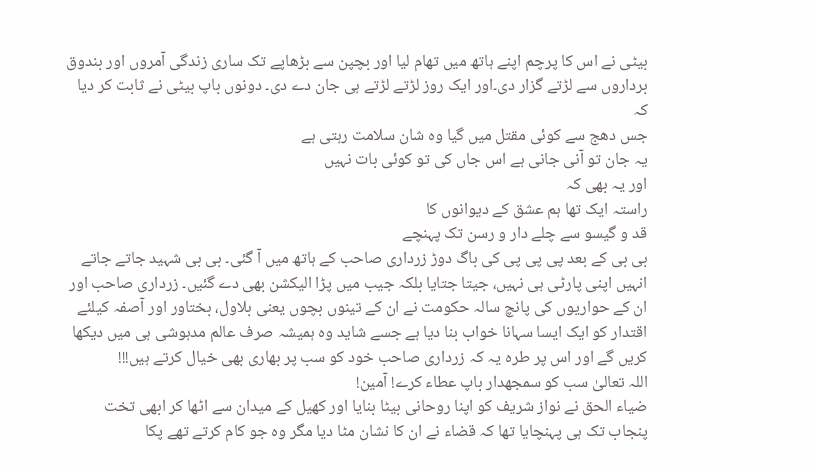بیٹی نے اس کا پرچم اپنے ہاتھ میں تھام لیا اور بچپن سے بڑھاپے تک ساری زندگی آمروں اور بندوق برداروں سے لڑتے گزار دی۔اور ایک روز لڑتے لڑتے ہی جان دے دی۔ دونوں باپ بیٹی نے ثابت کر دیا کہ
جس دھج سے کوئی مقتل میں گیا وہ شان سلامت رہتی ہے
یہ جان تو آنی جانی ہے اس جاں کی تو کوئی بات نہیں
اور یہ بھی کہ
راستہ ایک تھا ہم عشق کے دیوانوں کا
قد و گیسو سے چلے دار و رسن تک پہنچے
بی بی کے بعد پی پی پی کی باگ دوڑ زرداری صاحب کے ہاتھ میں آ گئی۔ بی بی شہید جاتے جاتے انہیں اپنی پارٹی ہی نہیں، جیتا جتایا بلکہ جیب میں پڑا الیکشن بھی دے گئیں۔ زرداری صاحب اور ان کے حواریوں کی پانچ سالہ حکومت نے ان کے تینوں بچوں یعنی بلاول، بختاور اور آصفہ کیلئے اقتدار کو ایک ایسا سہانا خواب بنا دیا ہے جسے شاید وہ ہمیشہ صرف عالم مدہوشی ہی میں دیکھا کریں گے اور اس پر طرہ یہ کہ زرداری صاحب خود کو سب پر بھاری بھی خیال کرتے ہیں!!!
اللہ تعالیٰ سب کو سمجھدار باپ عطاء کرے! آمین!
ضیاء الحق نے نواز شریف کو اپنا روحانی بیٹا بنایا اور کھیل کے میدان سے اٹھا کر ابھی تخت پنجاب تک ہی پہنچایا تھا کہ قضاء نے ان کا نشان مٹا دیا مگر وہ جو کام کرتے تھے پکا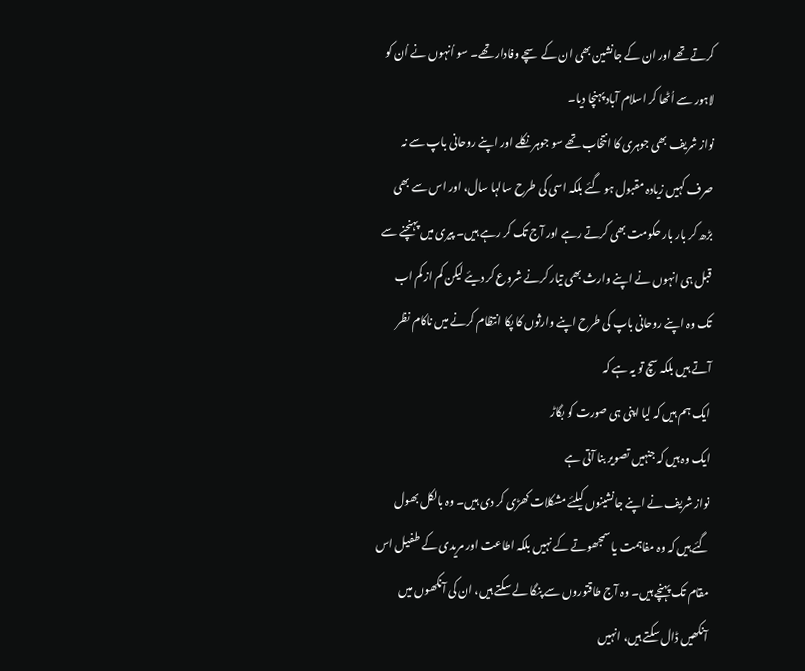کرتے تھے اور ان کے جانشین بھی ان کے سچے وفادار تھے۔ سو اُنہوں نے اُن کو لاہور سے اُٹھا کر اسلام آباد پہنچا دیا۔
نواز شریف بھی جوہری کا انتخاب تھے سو جوہر نکلے اور اپنے روحانی باپ سے نہ صرف کہیں زیادہ مقبول ہو گئے بلکہ اسی کی طرح سالہا سال، اور اس سے بھی بڑھ کر بار بار حکومت بھی کرتے رہے اور آج تک کر رہے ہیں۔ پیری میں پہنچنے سے قبل ہی انہوں نے اپنے وارث بھی تیار کرنے شروع کر دیئے لیکن کم از کم اب تک وہ اپنے روحانی باپ کی طرح اپنے وارثوں کا پکا انتظام کرنے میں ناکام نظر آتے ہیں بلکہ سچ تو یہ ہے کہ
ایک ہم ہیں کہ لیا اپنی ہی صورت کو بگاڑ
ایک وہ ہیں کہ جنہیں تصویر بنا آتی ہے
نواز شریف نے اپنے جانشینوں کیلئے مشکلات کھڑی کر دی ہیں۔ وہ بالکل بھول گئے ہیں کہ وہ مفاہمت یا سمجھوتے کے نہیں بلکہ اطاعت اور مریدی کے طفیل اس مقام تک پہنچے ہیں۔ وہ آج طاقتوروں سے پنگا لے سکتے ہیں، ان کی آنکھوں میں آنکھیں ڈال سکتے ہیں، انہیں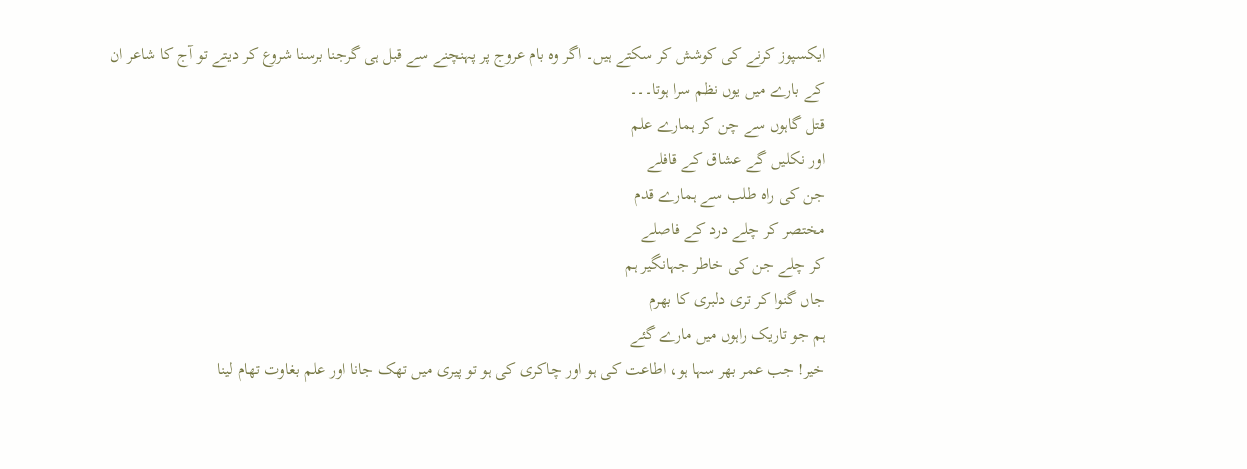ایکسپوز کرنے کی کوشش کر سکتے ہیں۔ اگر وہ بام عروج پر پہنچنے سے قبل ہی گرجنا برسنا شروع کر دیتے تو آج کا شاعر ان کے بارے میں یوں نظم سرا ہوتا۔۔۔
قتل گاہوں سے چن کر ہمارے علم
اور نکلیں گے عشاق کے قافلے
جن کی راہ طلب سے ہمارے قدم
مختصر کر چلے درد کے فاصلے
کر چلے جن کی خاطر جہانگیر ہم
جاں گنوا کر تری دلبری کا بھرم
ہم جو تاریک راہوں میں مارے گئے
خیر! جب عمر بھر سہا ہو، اطاعت کی ہو اور چاکری کی ہو تو پیری میں تھک جانا اور علم بغاوت تھام لینا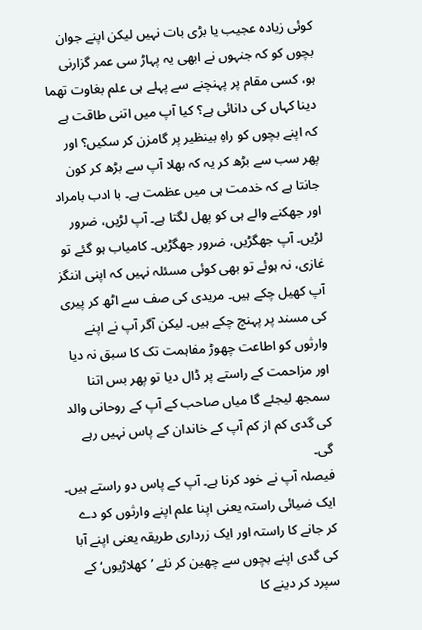کوئی زیادہ عجیب یا بڑی بات نہیں لیکن اپنے جوان بچوں کو کہ جنہوں نے ابھی یہ پہاڑ سی عمر گزارنی ہو، کسی مقام پر پہنچنے سے پہلے ہی علم بغاوت تھما دینا کہاں کی دانائی ہے؟ کیا آپ میں اتنی طاقت ہے کہ اپنے بچوں کو راہِ بینظیر پر گامزن کر سکیں؟ اور پھر سب سے بڑھ کر یہ کہ بھلا آپ سے بڑھ کر کون جانتا ہے کہ خدمت ہی میں عظمت ہے۔ با ادب بامراد اور جھکنے والے ہی کو پھل لگتا ہے۔ آپ لڑیں، ضرور لڑیں۔ آپ جھگڑیں، ضرور جھگڑیں۔ کامیاب ہو گئے تو غازی، نہ ہوئے تو بھی کوئی مسئلہ نہیں کہ اپنی اننگز آپ کھیل چکے ہیں۔ مریدی کی صف سے اٹھ کر پیری کی مسند پر پہنچ چکے ہیں۔ لیکن آگر آپ نے اپنے وارثوں کو اطاعت چھوڑ مفاہمت تک کا سبق نہ دیا اور مزاحمت کے راستے پر ڈال دیا تو پھر بس اتنا سمجھ لیجئے گا میاں صاحب کے آپ کے روحانی والد کی گدی کم از کم آپ کے خاندان کے پاس نہیں رہے گی۔
فیصلہ آپ نے خود کرنا ہے۔ آپ کے پاس دو راستے ہیں۔ ایک ضیائی راستہ یعنی اپنا علم اپنے وارثوں کو دے کر جانے کا راستہ اور ایک زرداری طریقہ یعنی اپنے آبا کی گدی اپنے بچوں سے چھین کر نئے ’کھلاڑیوں‘ کے سپرد کر دینے کا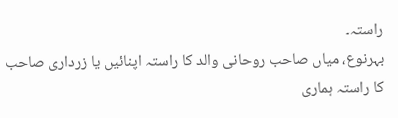راستہ۔
بہرنوع، میاں صاحب روحانی والد کا راستہ اپنائیں یا زرداری صاحب کا راستہ ہماری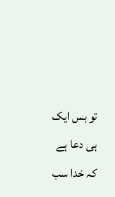تو بس ایک ہی دعا ہے کہ خدا سب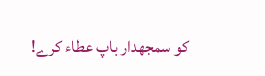کو سمجھدار باپ عطاء کرے!